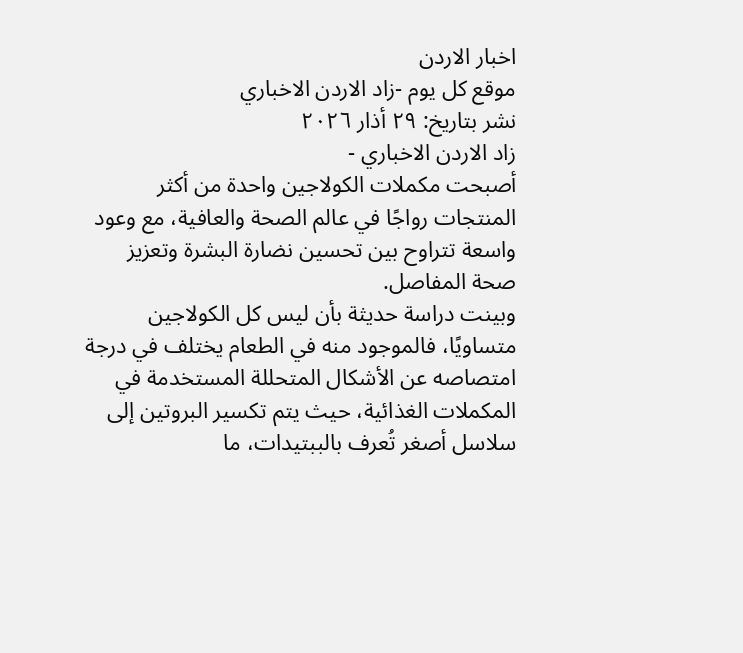اخبار الاردن
موقع كل يوم -زاد الاردن الاخباري
نشر بتاريخ: ٢٩ أذار ٢٠٢٦
زاد الاردن الاخباري -
أصبحت مكملات الكولاجين واحدة من أكثر المنتجات رواجًا في عالم الصحة والعافية، مع وعود واسعة تتراوح بين تحسين نضارة البشرة وتعزيز صحة المفاصل.
وبينت دراسة حديثة بأن ليس كل الكولاجين متساويًا، فالموجود منه في الطعام يختلف في درجة امتصاصه عن الأشكال المتحللة المستخدمة في المكملات الغذائية، حيث يتم تكسير البروتين إلى سلاسل أصغر تُعرف بالببتيدات، ما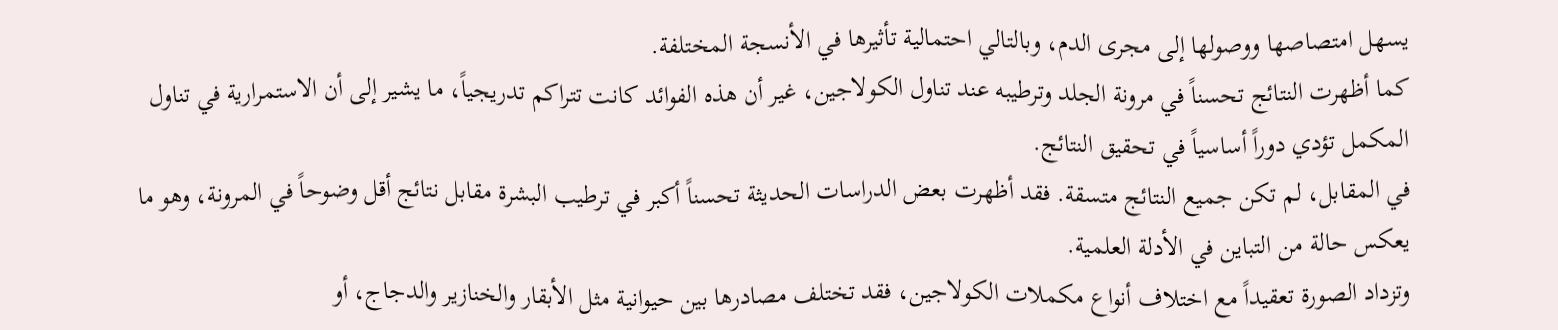يسهل امتصاصها ووصولها إلى مجرى الدم، وبالتالي احتمالية تأثيرها في الأنسجة المختلفة.
كما أظهرت النتائج تحسناً في مرونة الجلد وترطيبه عند تناول الكولاجين، غير أن هذه الفوائد كانت تتراكم تدريجياً، ما يشير إلى أن الاستمرارية في تناول المكمل تؤدي دوراً أساسياً في تحقيق النتائج.
في المقابل، لم تكن جميع النتائج متسقة. فقد أظهرت بعض الدراسات الحديثة تحسناً أكبر في ترطيب البشرة مقابل نتائج أقل وضوحاً في المرونة، وهو ما يعكس حالة من التباين في الأدلة العلمية.
وتزداد الصورة تعقيداً مع اختلاف أنواع مكملات الكولاجين، فقد تختلف مصادرها بين حيوانية مثل الأبقار والخنازير والدجاج، أو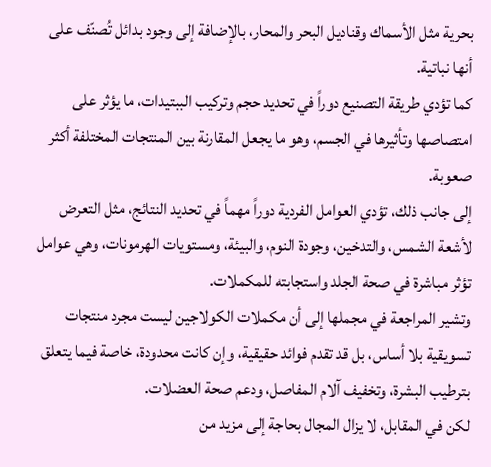بحرية مثل الأسماك وقناديل البحر والمحار، بالإضافة إلى وجود بدائل تُصنّف على أنها نباتية.
كما تؤدي طريقة التصنيع دوراً في تحديد حجم وتركيب الببتيدات، ما يؤثر على امتصاصها وتأثيرها في الجسم، وهو ما يجعل المقارنة بين المنتجات المختلفة أكثر صعوبة.
إلى جانب ذلك، تؤدي العوامل الفردية دوراً مهماً في تحديد النتائج، مثل التعرض لأشعة الشمس، والتدخين، وجودة النوم، والبيئة، ومستويات الهرمونات، وهي عوامل تؤثر مباشرة في صحة الجلد واستجابته للمكملات.
وتشير المراجعة في مجملها إلى أن مكملات الكولاجين ليست مجرد منتجات تسويقية بلا أساس، بل قد تقدم فوائد حقيقية، وإن كانت محدودة، خاصة فيما يتعلق بترطيب البشرة، وتخفيف آلام المفاصل، ودعم صحة العضلات.
لكن في المقابل، لا يزال المجال بحاجة إلى مزيد من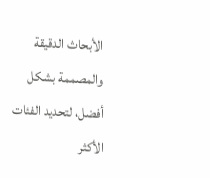الأبحاث الدقيقة والمصممة بشكل أفضل، لتحديد الفئات الأكثر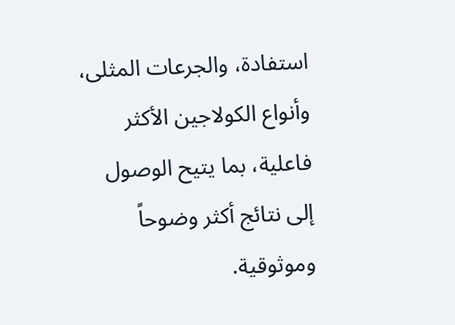استفادة، والجرعات المثلى، وأنواع الكولاجين الأكثر فاعلية، بما يتيح الوصول إلى نتائج أكثر وضوحاً وموثوقية.